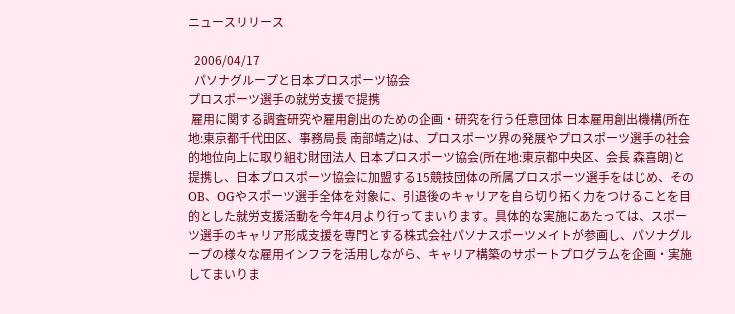ニュースリリース

  2006/04/17
  パソナグループと日本プロスポーツ協会
プロスポーツ選手の就労支援で提携
 雇用に関する調査研究や雇用創出のための企画・研究を行う任意団体 日本雇用創出機構(所在地:東京都千代田区、事務局長 南部靖之)は、プロスポーツ界の発展やプロスポーツ選手の社会的地位向上に取り組む財団法人 日本プロスポーツ協会(所在地:東京都中央区、会長 森喜朗)と提携し、日本プロスポーツ協会に加盟する15競技団体の所属プロスポーツ選手をはじめ、そのOB、OGやスポーツ選手全体を対象に、引退後のキャリアを自ら切り拓く力をつけることを目的とした就労支援活動を今年4月より行ってまいります。具体的な実施にあたっては、スポーツ選手のキャリア形成支援を専門とする株式会社パソナスポーツメイトが参画し、パソナグループの様々な雇用インフラを活用しながら、キャリア構築のサポートプログラムを企画・実施してまいりま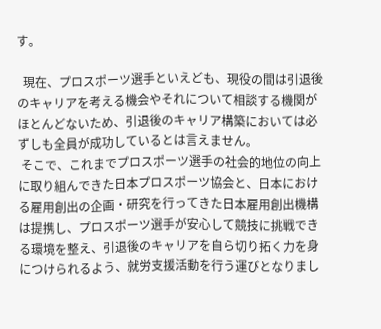す。

  現在、プロスポーツ選手といえども、現役の間は引退後のキャリアを考える機会やそれについて相談する機関がほとんどないため、引退後のキャリア構築においては必ずしも全員が成功しているとは言えません。
 そこで、これまでプロスポーツ選手の社会的地位の向上に取り組んできた日本プロスポーツ協会と、日本における雇用創出の企画・研究を行ってきた日本雇用創出機構は提携し、プロスポーツ選手が安心して競技に挑戦できる環境を整え、引退後のキャリアを自ら切り拓く力を身につけられるよう、就労支援活動を行う運びとなりまし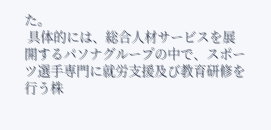た。
 具体的には、総合人材サービスを展開するパソナグループの中で、スポーツ選手専門に就労支援及び教育研修を行う株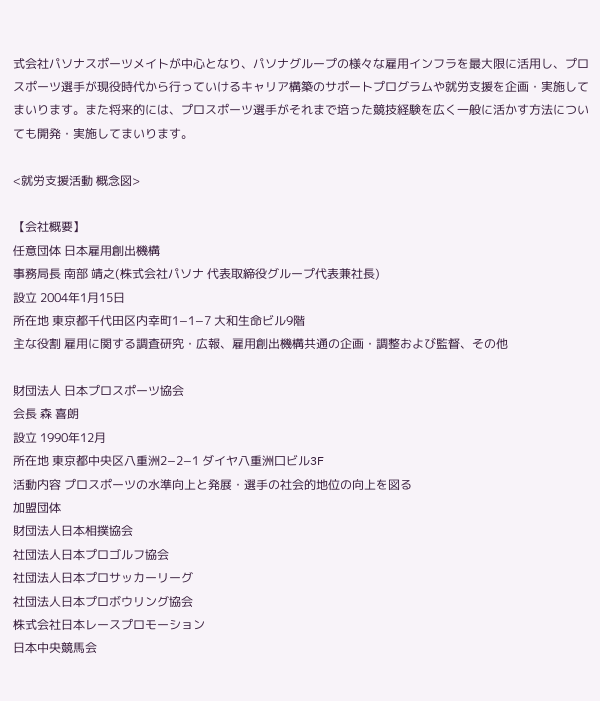式会社パソナスポーツメイトが中心となり、パソナグループの様々な雇用インフラを最大限に活用し、プロスポーツ選手が現役時代から行っていけるキャリア構築のサポートプログラムや就労支援を企画・実施してまいります。また将来的には、プロスポーツ選手がそれまで培った競技経験を広く一般に活かす方法についても開発・実施してまいります。

<就労支援活動 概念図>

【会社概要】
任意団体 日本雇用創出機構
事務局長 南部 靖之(株式会社パソナ 代表取締役グループ代表兼社長)
設立 2004年1月15日
所在地 東京都千代田区内幸町1−1−7 大和生命ビル9階
主な役割 雇用に関する調査研究・広報、雇用創出機構共通の企画・調整および監督、その他

財団法人 日本プロスポーツ協会
会長 森 喜朗
設立 1990年12月
所在地 東京都中央区八重洲2−2−1 ダイヤ八重洲口ビル3F
活動内容 プロスポーツの水準向上と発展・選手の社会的地位の向上を図る
加盟団体
財団法人日本相撲協会
社団法人日本プロゴルフ協会
社団法人日本プロサッカーリーグ
社団法人日本プロボウリング協会
株式会社日本レースプロモーション
日本中央競馬会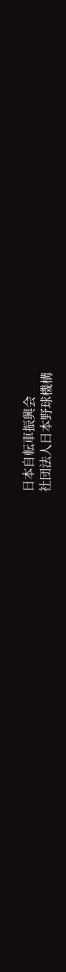日本自転車振興会
社団法人日本野球機構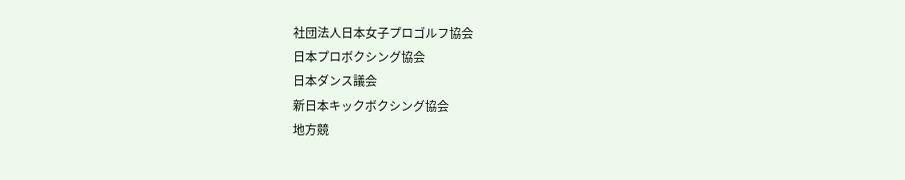社団法人日本女子プロゴルフ協会
日本プロボクシング協会
日本ダンス議会
新日本キックボクシング協会
地方競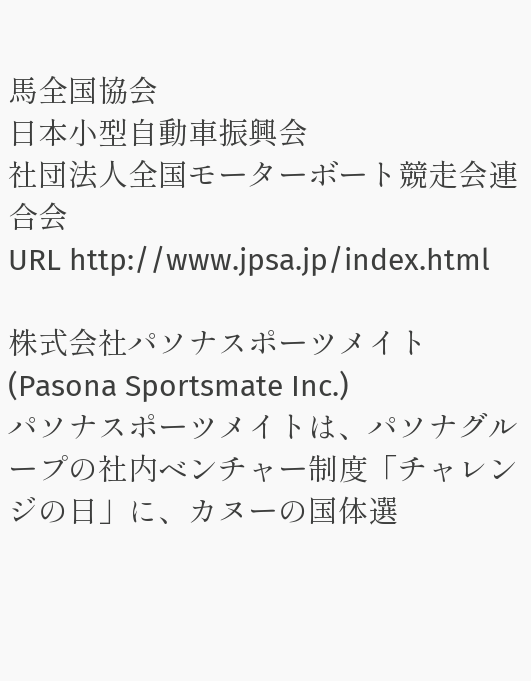馬全国協会
日本小型自動車振興会
社団法人全国モーターボート競走会連合会
URL http://www.jpsa.jp/index.html

株式会社パソナスポーツメイト(Pasona Sportsmate Inc.)
パソナスポーツメイトは、パソナグループの社内ベンチャー制度「チャレンジの日」に、カヌーの国体選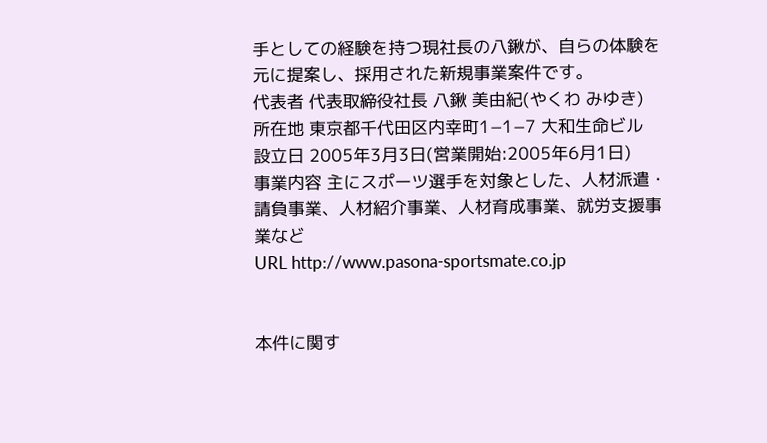手としての経験を持つ現社長の八鍬が、自らの体験を元に提案し、採用された新規事業案件です。
代表者 代表取締役社長 八鍬 美由紀(やくわ みゆき)
所在地 東京都千代田区内幸町1−1−7 大和生命ビル
設立日 2005年3月3日(営業開始:2005年6月1日)
事業内容 主にスポーツ選手を対象とした、人材派遣・請負事業、人材紹介事業、人材育成事業、就労支援事業など
URL http://www.pasona-sportsmate.co.jp


本件に関す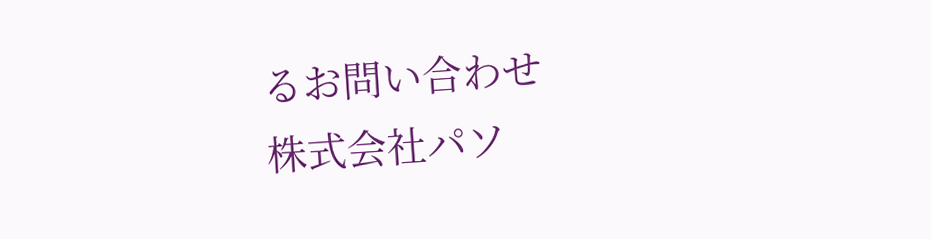るお問い合わせ
株式会社パソ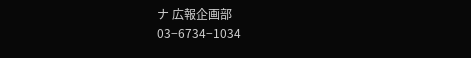ナ 広報企画部
03−6734−1034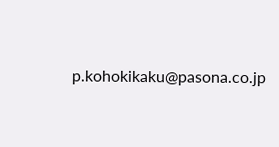p.kohokikaku@pasona.co.jp